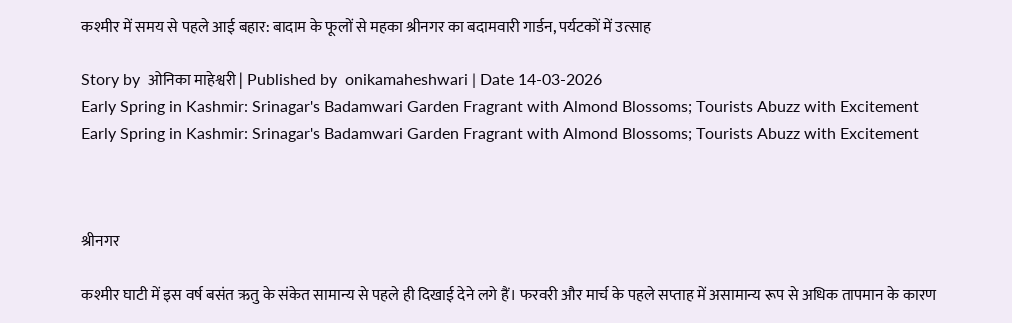कश्मीर में समय से पहले आई बहार: बादाम के फूलों से महका श्रीनगर का बदामवारी गार्डन, पर्यटकों में उत्साह

Story by  ओनिका माहेश्वरी | Published by  onikamaheshwari | Date 14-03-2026
Early Spring in Kashmir: Srinagar's Badamwari Garden Fragrant with Almond Blossoms; Tourists Abuzz with Excitement
Early Spring in Kashmir: Srinagar's Badamwari Garden Fragrant with Almond Blossoms; Tourists Abuzz with Excitement



श्रीनगर

कश्मीर घाटी में इस वर्ष बसंत ऋतु के संकेत सामान्य से पहले ही दिखाई देने लगे हैं। फरवरी और मार्च के पहले सप्ताह में असामान्य रूप से अधिक तापमान के कारण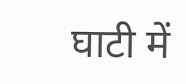घाटी में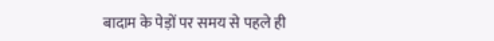बादाम के पेड़ों पर समय से पहले ही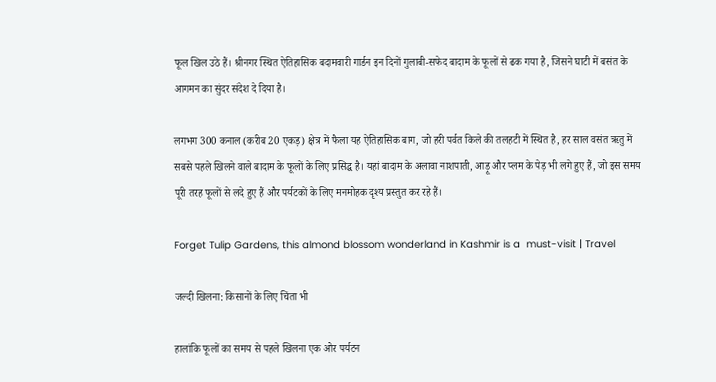फूल खिल उठे हैं। श्रीनगर स्थित ऐतिहासिक बदामवारी गार्डन इन दिनों गुलाबी-सफेद बादाम के फूलों से ढक गया है, जिसने घाटी में बसंत के आगमन का सुंदर संदेश दे दिया है।

लगभग 300 कनाल (करीब 20 एकड़) क्षेत्र में फैला यह ऐतिहासिक बाग, जो हरी पर्वत किले की तलहटी में स्थित है, हर साल वसंत ऋतु में सबसे पहले खिलने वाले बादाम के फूलों के लिए प्रसिद्ध है। यहां बादाम के अलावा नाशपाती, आड़ू और प्लम के पेड़ भी लगे हुए हैं, जो इस समय पूरी तरह फूलों से लदे हुए हैं और पर्यटकों के लिए मनमोहक दृश्य प्रस्तुत कर रहे हैं।

Forget Tulip Gardens, this almond blossom wonderland in Kashmir is a  must-visit | Travel

जल्दी खिलना: किसानों के लिए चिंता भी

हालांकि फूलों का समय से पहले खिलना एक ओर पर्यटन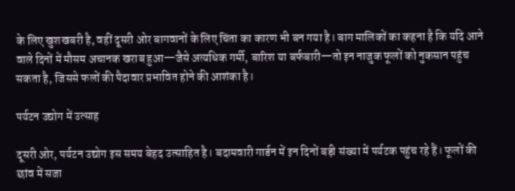के लिए खुशखबरी है, वहीं दूसरी ओर बागवानों के लिए चिंता का कारण भी बन गया है। बाग मालिकों का कहना है कि यदि आने वाले दिनों में मौसम अचानक खराब हुआ—जैसे अत्यधिक गर्मी, बारिश या बर्फबारी—तो इन नाजुक फूलों को नुकसान पहुंच सकता है, जिससे फलों की पैदावार प्रभावित होने की आशंका है।

पर्यटन उद्योग में उत्साह

दूसरी ओर, पर्यटन उद्योग इस समय बेहद उत्साहित है। बदामवारी गार्डन में इन दिनों बड़ी संख्या में पर्यटक पहुंच रहे हैं। फूलों की छांव में सजा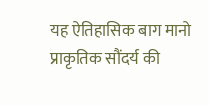यह ऐतिहासिक बाग मानो प्राकृतिक सौंदर्य की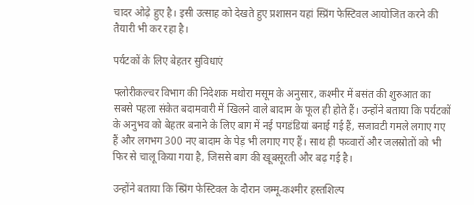चादर ओढ़े हुए है। इसी उत्साह को देखते हुए प्रशासन यहां स्प्रिंग फेस्टिवल आयोजित करने की तैयारी भी कर रहा है।

पर्यटकों के लिए बेहतर सुविधाएं

फ्लोरीकल्चर विभाग की निदेशक मथोरा मसूम के अनुसार, कश्मीर में बसंत की शुरुआत का सबसे पहला संकेत बदामवारी में खिलने वाले बादाम के फूल ही होते हैं। उन्होंने बताया कि पर्यटकों के अनुभव को बेहतर बनाने के लिए बाग में नई पगडंडियां बनाई गई हैं, सजावटी गमले लगाए गए हैं और लगभग 300 नए बादाम के पेड़ भी लगाए गए हैं। साथ ही फव्वारों और जलस्रोतों को भी फिर से चालू किया गया है, जिससे बाग की खूबसूरती और बढ़ गई है।

उन्होंने बताया कि स्प्रिंग फेस्टिवल के दौरान जम्मू-कश्मीर हस्तशिल्प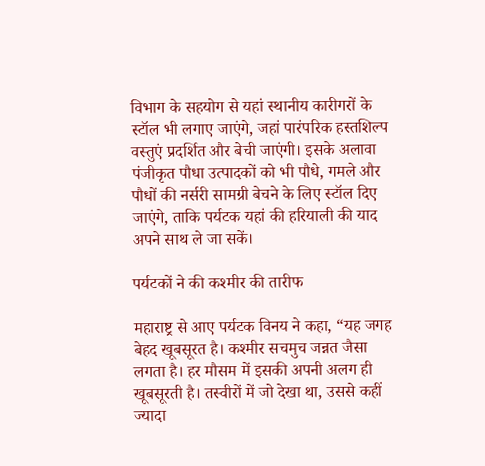विभाग के सहयोग से यहां स्थानीय कारीगरों के स्टॉल भी लगाए जाएंगे, जहां पारंपरिक हस्तशिल्प वस्तुएं प्रदर्शित और बेची जाएंगी। इसके अलावा पंजीकृत पौधा उत्पादकों को भी पौधे, गमले और पौधों की नर्सरी सामग्री बेचने के लिए स्टॉल दिए जाएंगे, ताकि पर्यटक यहां की हरियाली की याद अपने साथ ले जा सकें।

पर्यटकों ने की कश्मीर की तारीफ

महाराष्ट्र से आए पर्यटक विनय ने कहा, “यह जगह बेहद खूबसूरत है। कश्मीर सचमुच जन्नत जैसा लगता है। हर मौसम में इसकी अपनी अलग ही खूबसूरती है। तस्वीरों में जो देखा था, उससे कहीं ज्यादा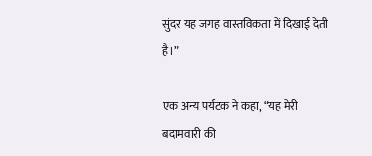सुंदर यह जगह वास्तविकता में दिखाई देती है।”

एक अन्य पर्यटक ने कहा, “यह मेरी बदामवारी की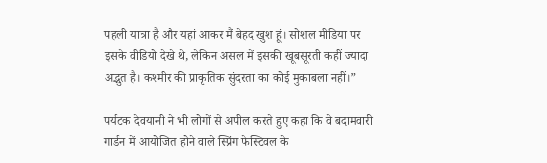पहली यात्रा है और यहां आकर मैं बेहद खुश हूं। सोशल मीडिया पर इसके वीडियो देखे थे, लेकिन असल में इसकी खूबसूरती कहीं ज्यादा अद्भुत है। कश्मीर की प्राकृतिक सुंदरता का कोई मुकाबला नहीं।”

पर्यटक देवयानी ने भी लोगों से अपील करते हुए कहा कि वे बदामवारी गार्डन में आयोजित होने वाले स्प्रिंग फेस्टिवल के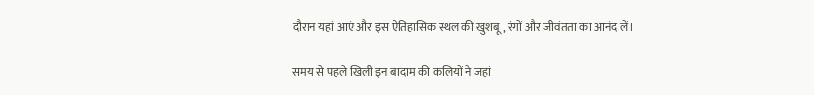दौरान यहां आएं और इस ऐतिहासिक स्थल की खुशबू, रंगों और जीवंतता का आनंद लें।

समय से पहले खिली इन बादाम की कलियों ने जहां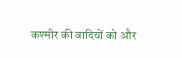कश्मीर की वादियों को और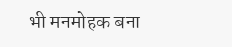भी मनमोहक बना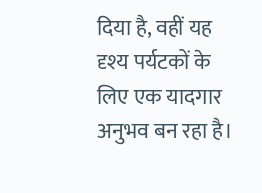दिया है, वहीं यह दृश्य पर्यटकों के लिए एक यादगार अनुभव बन रहा है।